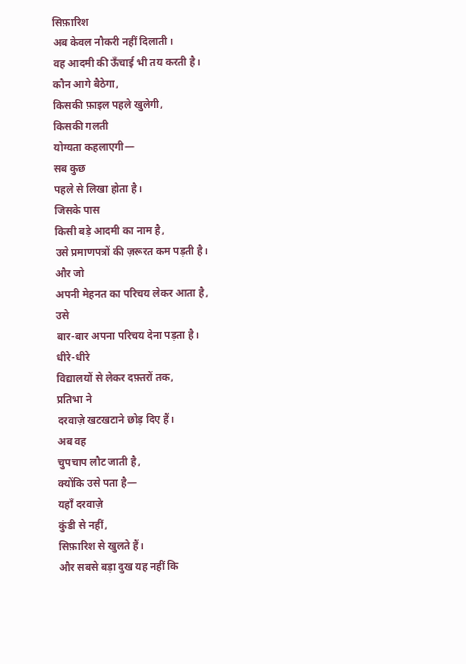सिफ़ारिश
अब केवल नौकरी नहीं दिलाती।
वह आदमी की ऊँचाई भी तय करती है।
कौन आगे बैठेगा,
किसकी फ़ाइल पहले खुलेगी,
किसकी गलती
योग्यता कहलाएगी—
सब कुछ
पहले से लिखा होता है।
जिसके पास
किसी बड़े आदमी का नाम है,
उसे प्रमाणपत्रों की ज़रूरत कम पड़ती है।
और जो
अपनी मेहनत का परिचय लेकर आता है,
उसे
बार-बार अपना परिचय देना पड़ता है।
धीरे-धीरे
विद्यालयों से लेकर दफ़्तरों तक,
प्रतिभा ने
दरवाज़े खटखटाने छोड़ दिए हैं।
अब वह
चुपचाप लौट जाती है,
क्योंकि उसे पता है—
यहाँ दरवाज़े
कुंडी से नहीं,
सिफ़ारिश से खुलते हैं।
और सबसे बड़ा दुख यह नहीं कि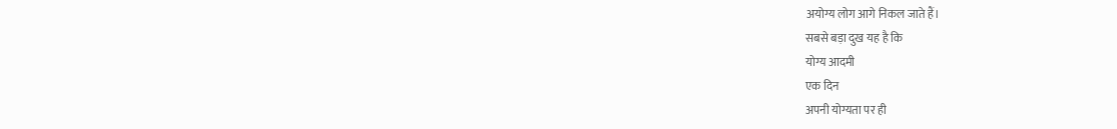अयोग्य लोग आगे निकल जाते हैं।
सबसे बड़ा दुख यह है कि
योग्य आदमी
एक दिन
अपनी योग्यता पर ही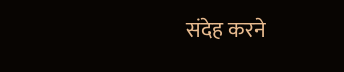संदेह करने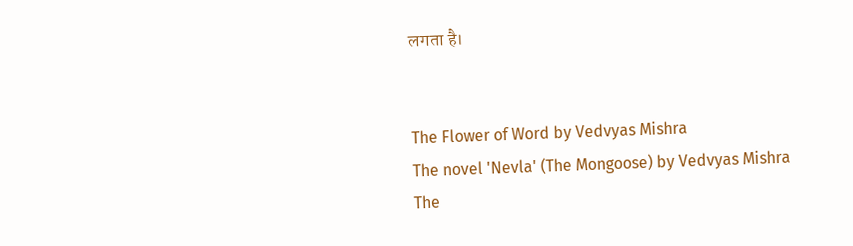लगता है।


The Flower of Word by Vedvyas Mishra
The novel 'Nevla' (The Mongoose) by Vedvyas Mishra
The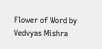Flower of Word by Vedvyas Mishra